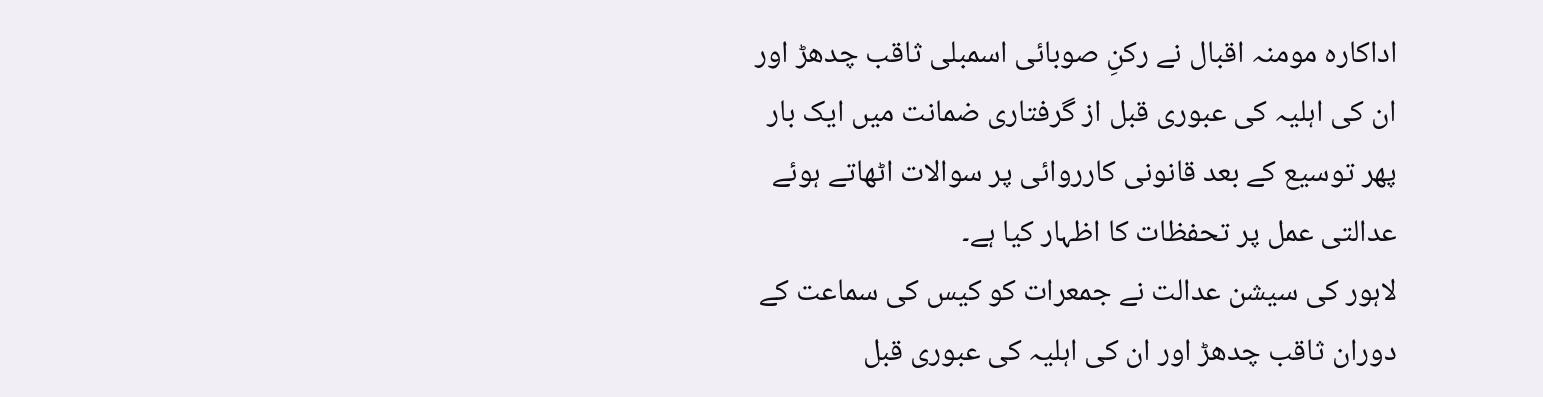اداکارہ مومنہ اقبال نے رکنِ صوبائی اسمبلی ثاقب چدھڑ اور ان کی اہلیہ کی عبوری قبل از گرفتاری ضمانت میں ایک بار پھر توسیع کے بعد قانونی کارروائی پر سوالات اٹھاتے ہوئے عدالتی عمل پر تحفظات کا اظہار کیا ہے۔
لاہور کی سیشن عدالت نے جمعرات کو کیس کی سماعت کے دوران ثاقب چدھڑ اور ان کی اہلیہ کی عبوری قبل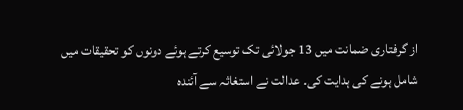از گرفتاری ضمانت میں 13 جولائی تک توسیع کرتے ہوئے دونوں کو تحقیقات میں شامل ہونے کی ہدایت کی۔ عدالت نے استغاثہ سے آئندہ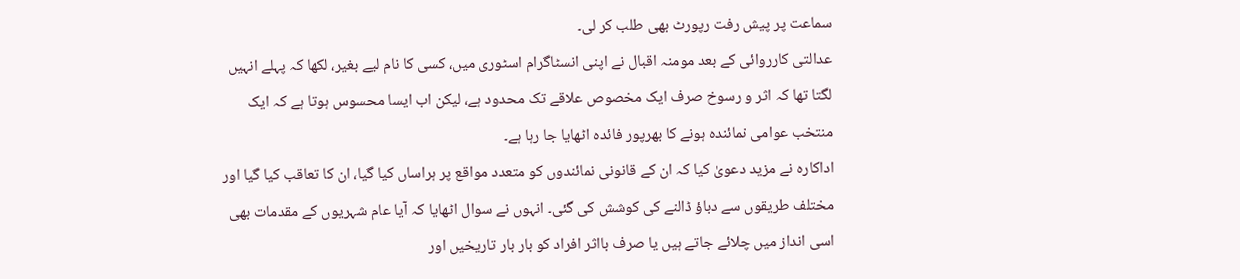سماعت پر پیش رفت رپورٹ بھی طلب کر لی۔
عدالتی کارروائی کے بعد مومنہ اقبال نے اپنی انسٹاگرام اسٹوری میں، کسی کا نام لیے بغیر، لکھا کہ پہلے انہیں لگتا تھا کہ اثر و رسوخ صرف ایک مخصوص علاقے تک محدود ہے، لیکن اب ایسا محسوس ہوتا ہے کہ ایک منتخب عوامی نمائندہ ہونے کا بھرپور فائدہ اٹھایا جا رہا ہے۔
اداکارہ نے مزید دعویٰ کیا کہ ان کے قانونی نمائندوں کو متعدد مواقع پر ہراساں کیا گیا، ان کا تعاقب کیا گیا اور مختلف طریقوں سے دباؤ ڈالنے کی کوشش کی گئی۔ انہوں نے سوال اٹھایا کہ آیا عام شہریوں کے مقدمات بھی اسی انداز میں چلائے جاتے ہیں یا صرف بااثر افراد کو بار بار تاریخیں اور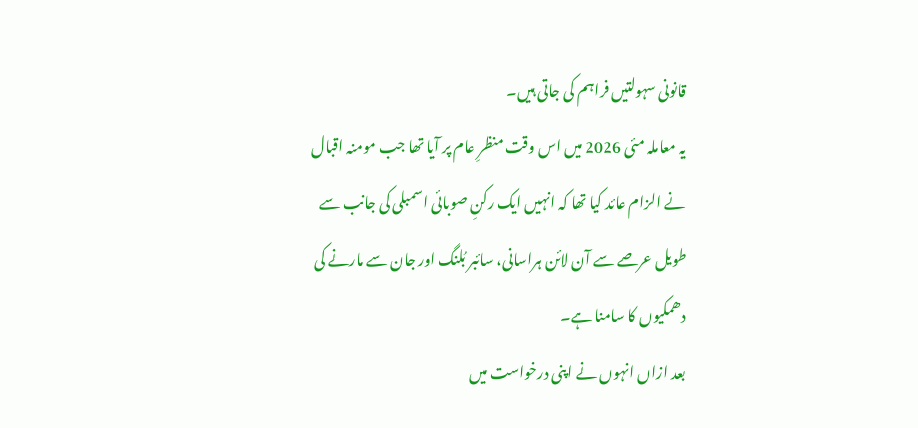قانونی سہولتیں فراہم کی جاتی ہیں۔
یہ معاملہ مئی 2026 میں اس وقت منظرِ عام پر آیا تھا جب مومنہ اقبال نے الزام عائد کیا تھا کہ انہیں ایک رکنِ صوبائی اسمبلی کی جانب سے طویل عرصے سے آن لائن ہراسانی، سائبر بُلنگ اور جان سے مارنے کی دھمکیوں کا سامنا ہے۔
بعد ازاں انہوں نے اپنی درخواست میں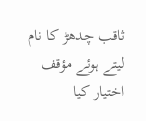ثاقب چدھڑ کا نام لیتے ہوئے مؤقف اختیار کیا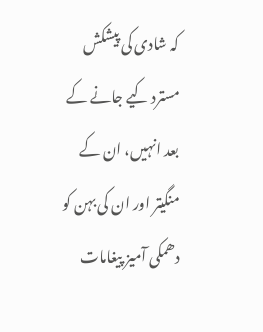کہ شادی کی پیشکش مسترد کیے جانے کے بعد انہیں، ان کے منگیتر اور ان کی بہن کو دھمکی آمیز پیغامات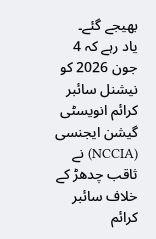بھیجے گئے۔
یاد رہے کہ 4 جون 2026 کو نیشنل سائبر کرائم انویسٹی گیشن ایجنسی (NCCIA) نے ثاقب چدھڑ کے خلاف سائبر کرائم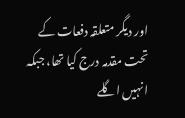اور دیگر متعلقہ دفعات کے تحت مقدمہ درج کیا تھا، جبکہ انہیں اگلے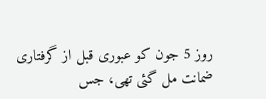روز 5 جون کو عبوری قبل از گرفتاری ضمانت مل گئی تھی، جس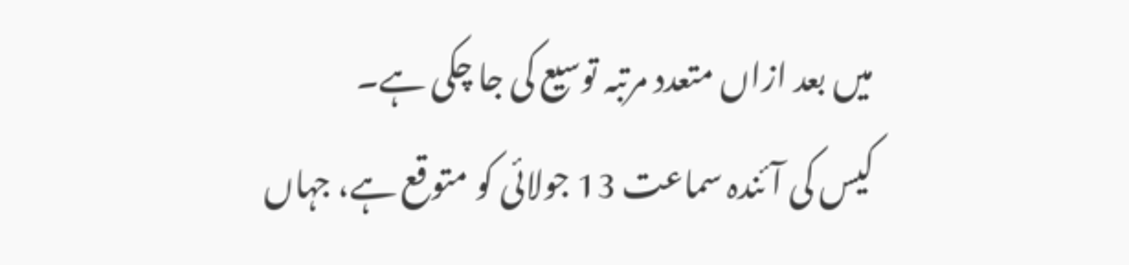میں بعد ازاں متعدد مرتبہ توسیع کی جا چکی ہے۔
کیس کی آئندہ سماعت 13 جولائی کو متوقع ہے، جہاں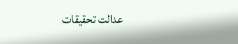عدالت تحقیقات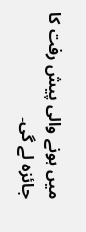میں ہونے والی پیش رفت کا جائزہ لے گی۔